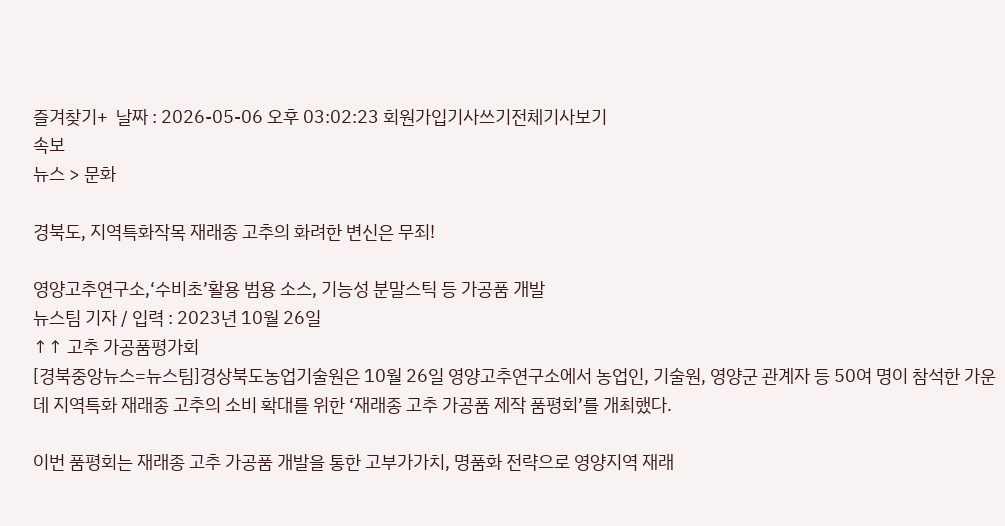즐겨찾기+  날짜 : 2026-05-06 오후 03:02:23 회원가입기사쓰기전체기사보기
속보
뉴스 > 문화

경북도, 지역특화작목 재래종 고추의 화려한 변신은 무죄!

영양고추연구소,‘수비초’활용 범용 소스, 기능성 분말스틱 등 가공품 개발
뉴스팀 기자 / 입력 : 2023년 10월 26일
↑↑ 고추 가공품평가회
[경북중앙뉴스=뉴스팀]경상북도농업기술원은 10월 26일 영양고추연구소에서 농업인, 기술원, 영양군 관계자 등 50여 명이 참석한 가운데 지역특화 재래종 고추의 소비 확대를 위한 ‘재래종 고추 가공품 제작 품평회’를 개최했다.

이번 품평회는 재래종 고추 가공품 개발을 통한 고부가가치, 명품화 전략으로 영양지역 재래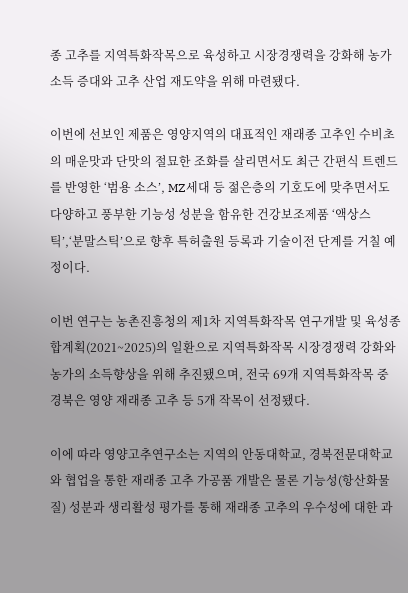종 고추를 지역특화작목으로 육성하고 시장경쟁력을 강화해 농가소득 증대와 고추 산업 재도약을 위해 마련됐다.

이번에 선보인 제품은 영양지역의 대표적인 재래종 고추인 수비초의 매운맛과 단맛의 절묘한 조화를 살리면서도 최근 간편식 트렌드를 반영한 ‘범용 소스’, MZ세대 등 젊은층의 기호도에 맞추면서도 다양하고 풍부한 기능성 성분을 함유한 건강보조제품 ‘액상스틱’,‘분말스틱’으로 향후 특허출원 등록과 기술이전 단계를 거칠 예정이다.

이번 연구는 농촌진흥청의 제1차 지역특화작목 연구개발 및 육성종합계획(2021~2025)의 일환으로 지역특화작목 시장경쟁력 강화와 농가의 소득향상을 위해 추진됐으며, 전국 69개 지역특화작목 중 경북은 영양 재래종 고추 등 5개 작목이 선정됐다.

이에 따라 영양고추연구소는 지역의 안동대학교, 경북전문대학교와 협업을 통한 재래종 고추 가공품 개발은 물론 기능성(항산화물질) 성분과 생리활성 평가를 통해 재래종 고추의 우수성에 대한 과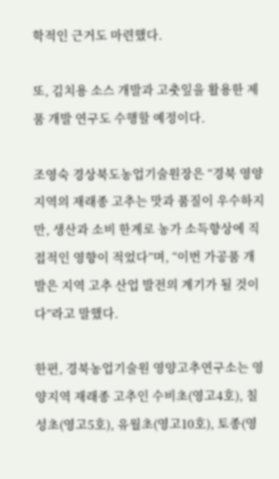학적인 근거도 마련했다.

또, 김치용 소스 개발과 고춧잎을 활용한 제품 개발 연구도 수행할 예정이다.

조영숙 경상북도농업기술원장은 “경북 영양지역의 재래종 고추는 맛과 품질이 우수하지만, 생산과 소비 한계로 농가 소득향상에 직접적인 영향이 적었다”며, “이번 가공품 개발은 지역 고추 산업 발전의 계기가 될 것이다”라고 말했다.

한편, 경북농업기술원 영양고추연구소는 영양지역 재래종 고추인 수비초(영고4호), 칠성초(영고5호), 유월초(영고10호), 토종(영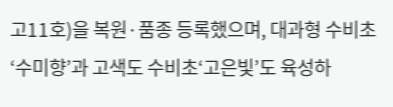고11호)을 복원·품종 등록했으며, 대과형 수비초‘수미향’과 고색도 수비초‘고은빛’도 육성하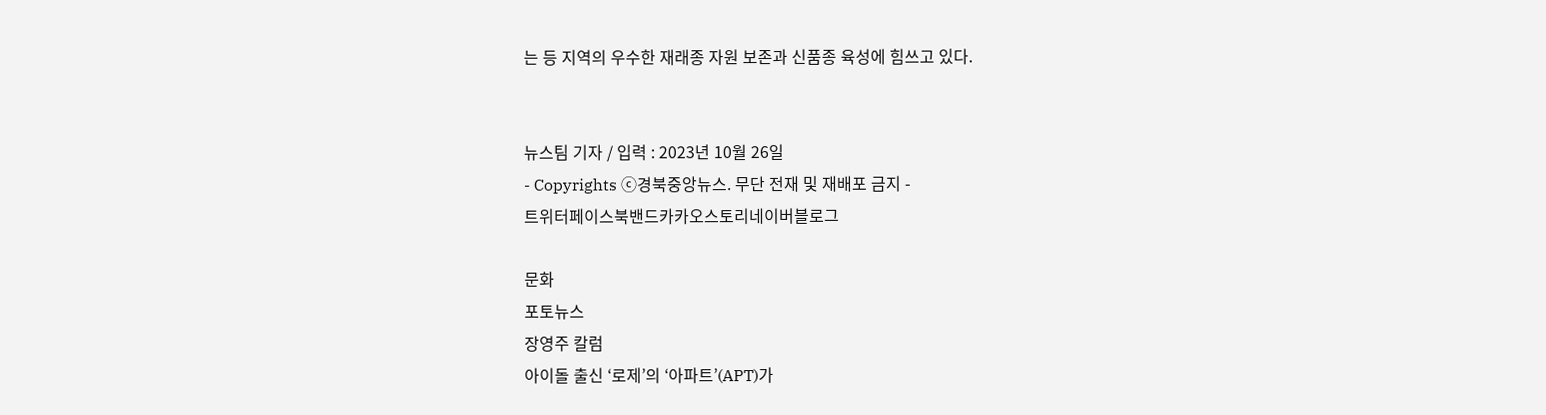는 등 지역의 우수한 재래종 자원 보존과 신품종 육성에 힘쓰고 있다.


뉴스팀 기자 / 입력 : 2023년 10월 26일
- Copyrights ⓒ경북중앙뉴스. 무단 전재 및 재배포 금지 -
트위터페이스북밴드카카오스토리네이버블로그

문화
포토뉴스
장영주 칼럼
아이돌 출신 ‘로제’의 ‘아파트’(APT)가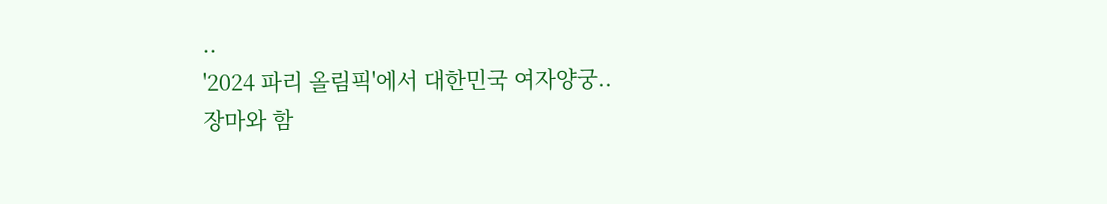..
'2024 파리 올림픽'에서 대한민국 여자양궁..
장마와 함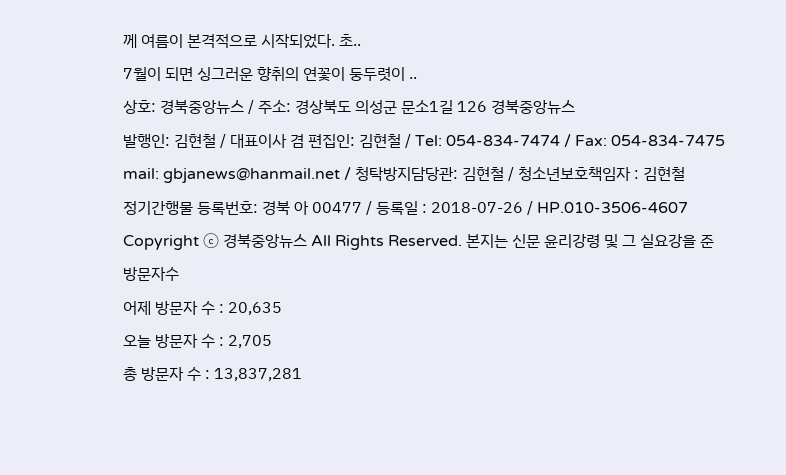께 여름이 본격적으로 시작되었다. 초..
7월이 되면 싱그러운 향취의 연꽃이 둥두렷이 ..
상호: 경북중앙뉴스 / 주소: 경상북도 의성군 문소1길 126 경북중앙뉴스
발행인: 김현철 / 대표이사 겸 편집인: 김현철 / Tel: 054-834-7474 / Fax: 054-834-7475
mail: gbjanews@hanmail.net / 청탁방지담당관: 김현철 / 청소년보호책임자 : 김현철
정기간행물 등록번호: 경북 아 00477 / 등록일 : 2018-07-26 / HP.010-3506-4607
Copyright ⓒ 경북중앙뉴스 All Rights Reserved. 본지는 신문 윤리강령 및 그 실요강을 준
방문자수
어제 방문자 수 : 20,635
오늘 방문자 수 : 2,705
총 방문자 수 : 13,837,281